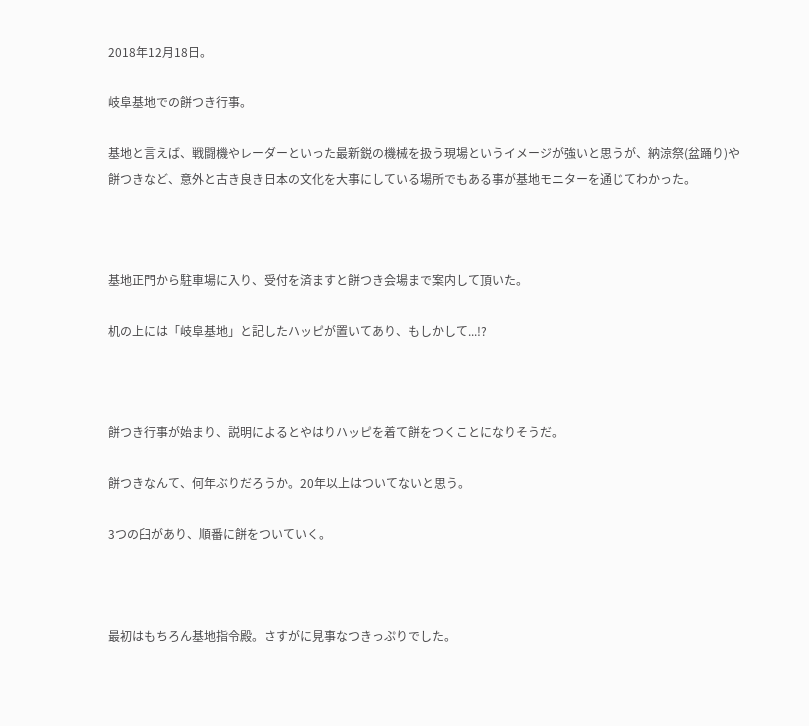2018年12月18日。

岐阜基地での餅つき行事。

基地と言えば、戦闘機やレーダーといった最新鋭の機械を扱う現場というイメージが強いと思うが、納涼祭(盆踊り)や餅つきなど、意外と古き良き日本の文化を大事にしている場所でもある事が基地モニターを通じてわかった。



基地正門から駐車場に入り、受付を済ますと餅つき会場まで案内して頂いた。

机の上には「岐阜基地」と記したハッピが置いてあり、もしかして...!?



餅つき行事が始まり、説明によるとやはりハッピを着て餅をつくことになりそうだ。

餅つきなんて、何年ぶりだろうか。20年以上はついてないと思う。

3つの臼があり、順番に餅をついていく。



最初はもちろん基地指令殿。さすがに見事なつきっぷりでした。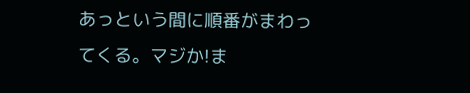あっという間に順番がまわってくる。マジか!ま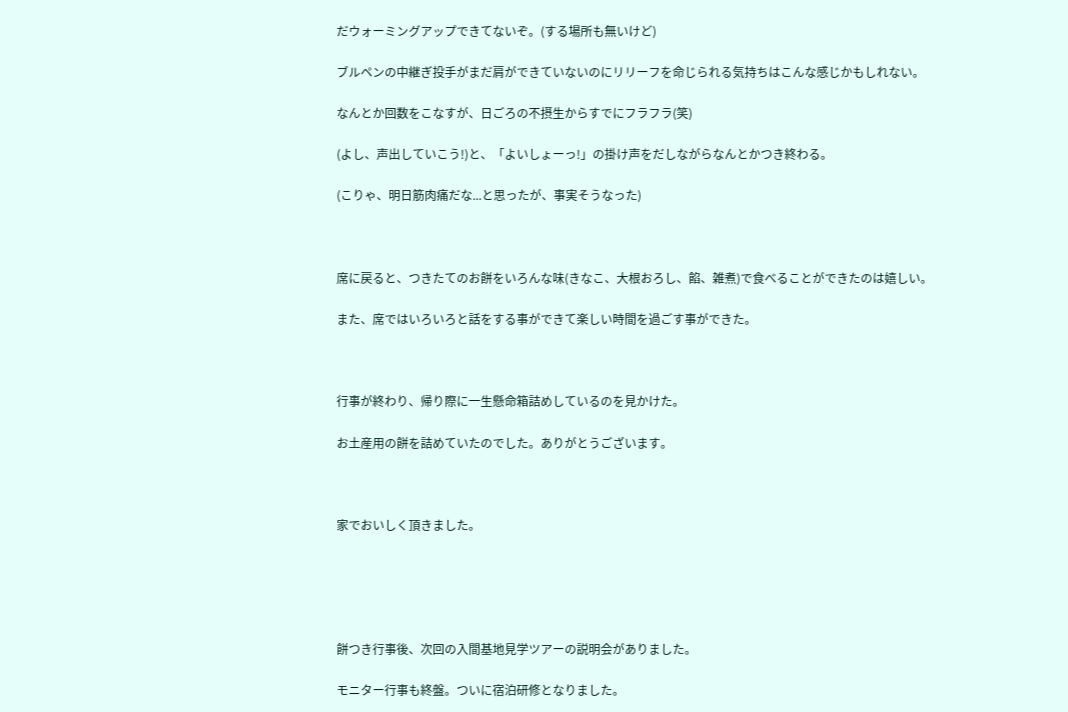だウォーミングアップできてないぞ。(する場所も無いけど)

ブルペンの中継ぎ投手がまだ肩ができていないのにリリーフを命じられる気持ちはこんな感じかもしれない。

なんとか回数をこなすが、日ごろの不摂生からすでにフラフラ(笑)

(よし、声出していこう!)と、「よいしょーっ!」の掛け声をだしながらなんとかつき終わる。

(こりゃ、明日筋肉痛だな...と思ったが、事実そうなった)



席に戻ると、つきたてのお餅をいろんな味(きなこ、大根おろし、餡、雑煮)で食べることができたのは嬉しい。

また、席ではいろいろと話をする事ができて楽しい時間を過ごす事ができた。



行事が終わり、帰り際に一生懸命箱詰めしているのを見かけた。

お土産用の餅を詰めていたのでした。ありがとうございます。



家でおいしく頂きました。





餅つき行事後、次回の入間基地見学ツアーの説明会がありました。

モニター行事も終盤。ついに宿泊研修となりました。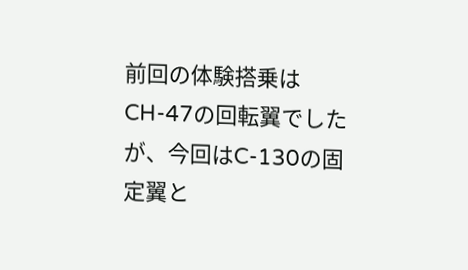前回の体験搭乗はCH-47の回転翼でしたが、今回はC-130の固定翼と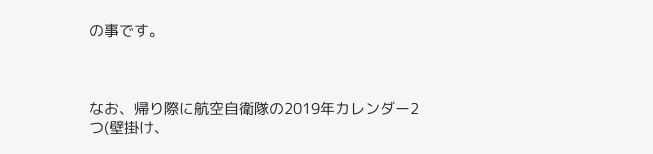の事です。



なお、帰り際に航空自衛隊の2019年カレンダー2つ(壁掛け、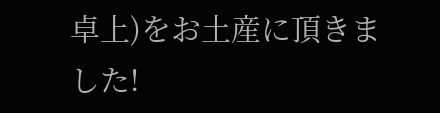卓上)をお土産に頂きました!